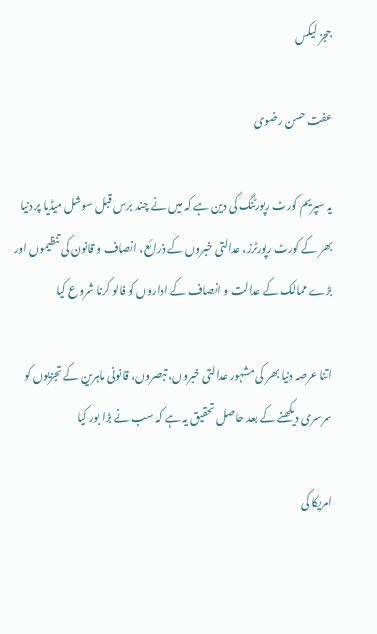ججز لیکس

عفت حسن رضوی

یہ سپریم کورٹ رپورٹنگ کی دین ہے کہ میں نے چند برس قبل سوشل میڈیا پر دنیا بھر کے کورٹ رپورٹرز، عدالتی خبروں کے ذرائع، انصاف و قانون کی تنظیموں اور بڑے ممالک کے عدالت و انصاف کے اداروں کو فالو کرنا شروع کیا

اتنا عرصہ دنیا بھر کی مشہور عدالتی خبروں، تبصروں، قانونی ماہرین کے تجزیوں کو سرسری دیکھنے کے بعد حاصل تحقیق یہ ہے کہ سب نے بڑا بور کیا

امریکا کی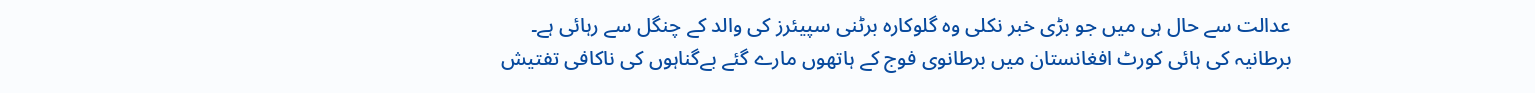عدالت سے حال ہی میں جو بڑی خبر نکلی وہ گلوکارہ برٹنی سپیئرز کی والد کے چنگل سے رہائی ہے۔ برطانیہ کی ہائی کورٹ افغانستان میں برطانوی فوج کے ہاتھوں مارے گئے بےگناہوں کی ناکافی تفتیش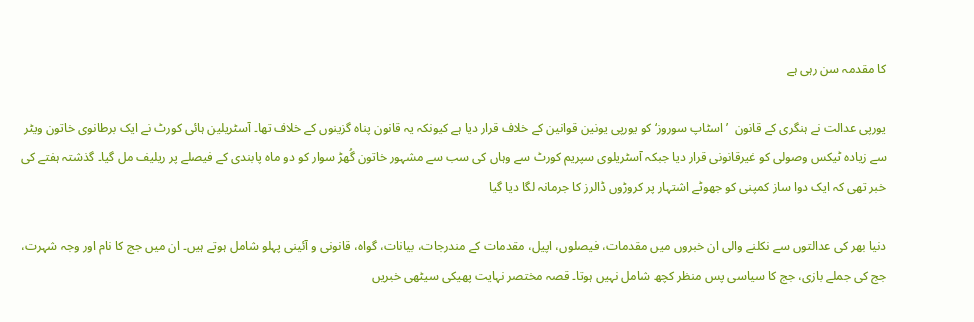کا مقدمہ سن رہی ہے

یورپی عدالت نے ہنگری کے قانون  ’اسٹاپ سوروز‘ کو یورپی یونین قوانین کے خلاف قرار دیا ہے کیونکہ یہ قانون پناہ گزینوں کے خلاف تھا۔ آسٹریلین ہائی کورٹ نے ایک برطانوی خاتون ویٹر سے زیادہ ٹیکس وصولی کو غیرقانونی قرار دیا جبکہ آسٹریلوی سپریم کورٹ سے وہاں کی سب سے مشہور خاتون گُھڑ سوار کو دو ماہ پابندی کے فیصلے پر ریلیف مل گیا۔ گذشتہ ہفتے کی خبر تھی کہ ایک دوا ساز کمپنی کو جھوٹے اشتہار پر کروڑوں ڈالرز کا جرمانہ لگا دیا گیا

دنیا بھر کی عدالتوں سے نکلنے والی ان خبروں میں مقدمات، فیصلوں، اپیل، مقدمات کے مندرجات، بیانات، گواہ، قانونی و آئینی پہلو شامل ہوتے ہیں۔ ان میں جج کا نام اور وجہ شہرت، جج کی جملے بازی، جج کا سیاسی پس منظر کچھ شامل نہیں ہوتا۔ قصہ مختصر نہایت پھیکی سیٹھی خبریں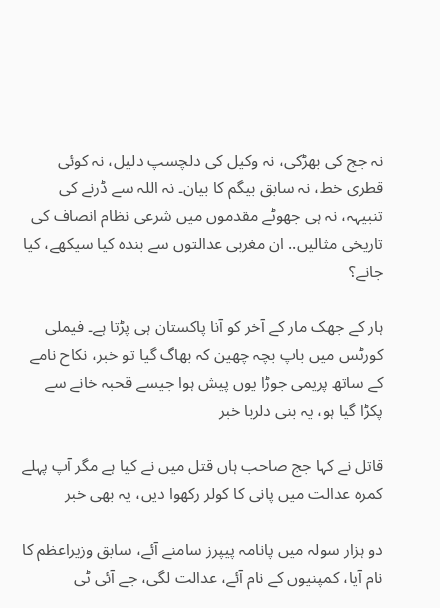نہ جج کی بھڑکی، نہ وکیل کی دلچسپ دلیل، نہ کوئی قطری خط، نہ سابق بیگم کا بیان۔ نہ اللہ سے ڈرنے کی تنبیہہ، نہ ہی جھوٹے مقدموں میں شرعی نظام انصاف کی تاریخی مثالیں.. ان مغربی عدالتوں سے بندہ کیا سیکھے، کیا جانے؟

ہار کے جھک مار کے آخر کو آنا پاکستان ہی پڑتا ہے۔ فیملی کورٹس میں باپ بچہ چھین کہ بھاگ گیا تو خبر، نکاح نامے کے ساتھ پریمی جوڑا یوں پیش ہوا جیسے قحبہ خانے سے پکڑا گیا ہو، یہ بنی دلربا خبر

قاتل نے کہا جج صاحب ہاں قتل میں نے کیا ہے مگر آپ پہلے کمرہ عدالت میں پانی کا کولر رکھوا دیں، یہ بھی خبر

دو ہزار سولہ میں پانامہ پیپرز سامنے آئے، سابق وزیراعظم کا نام آیا، کمپنیوں کے نام آئے، عدالت لگی، جے آئی ٹی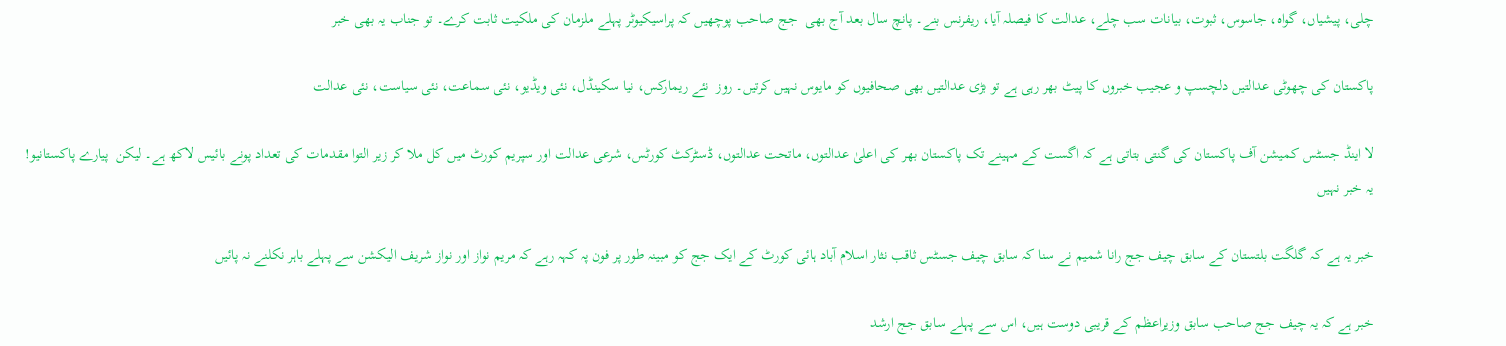چلی، پیشیاں، گواہ، جاسوس، ثبوت، بیانات سب چلے، عدالت کا فیصلہ آیا، ریفرنس بنے۔ پانچ سال بعد آج بھی  جج صاحب پوچھیں کہ پراسیکیوٹر پہلے ملزمان کی ملکیت ثابت کرے۔ تو جناب یہ بھی خبر

پاکستان کی چھوٹی عدالتیں دلچسپ و عجیب خبروں کا پیٹ بھر رہی ہے تو بڑی عدالتیں بھی صحافیوں کو مایوس نہیں کرتیں۔ روز  نئے ریمارکس، نیا سکینڈل، نئی ویڈیو، نئی سماعت، نئی سیاست، نئی عدالت

لا اینڈ جسٹس کمیشن آف پاکستان کی گنتی بتاتی ہے کہ اگست کے مہینے تک پاکستان بھر کی اعلیٰ عدالتوں، ماتحت عدالتوں، ڈسٹرکٹ کورٹس، شرعی عدالت اور سپریم کورٹ میں کل ملا کر زیر التوا مقدمات کی تعداد پونے بائیس لاکھ ہے۔ لیکن  پیارے پاکستانیو! یہ خبر نہیں

خبر یہ ہے کہ گلگت بلتستان کے سابق چیف جج رانا شمیم نے سنا کہ سابق چیف جسٹس ثاقب نثار اسلام آباد ہائی کورٹ کے ایک جج کو مبینہ طور پر فون پہ کہہ رہے کہ مریم نواز اور نواز شریف الیکشن سے پہلے باہر نکلنے نہ پائیں

خبر ہے کہ یہ چیف جج صاحب سابق وزیراعظم کے قریبی دوست ہیں، اس سے پہلے سابق جج ارشد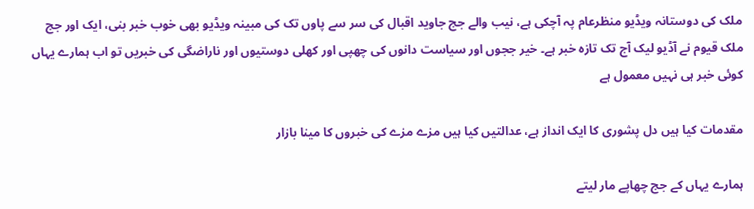ملک کی دوستانہ ویڈیو منظرعام پہ آچکی ہے، نیب والے جج جاوید اقبال کی سر سے پاوں تک کی مبینہ ویڈیو بھی خوب خبر بنی، ایک اور جج ملک قیوم نے آڈیو لیک آج تک تازہ خبر ہے۔ خیر ججوں اور سیاست دانوں کی چھپی اور کھلی دوستیوں اور ناراضگی کی خبریں تو اب ہمارے یہاں کوئی خبر ہی نہیں معمول ہے

مقدمات کیا ہیں دل پشوری کا ایک انداز ہے، عدالتیں کیا ہیں مزے مزے کی خبروں کا مینا بازار

ہمارے یہاں کے جج چھاپے مار لیتے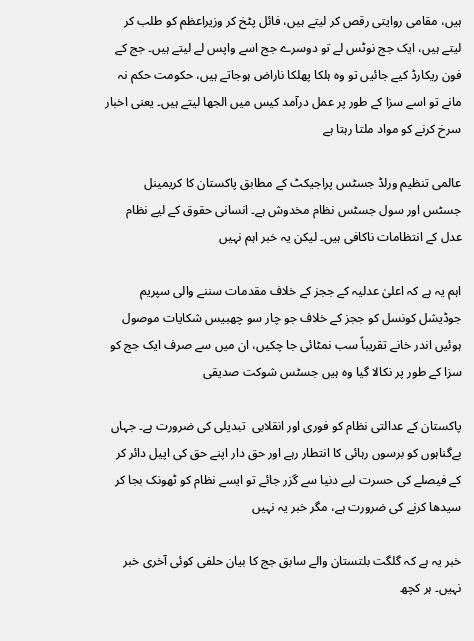ہیں، مقامی روایتی رقص کر لیتے ہیں، فائل پٹخ کر وزیراعظم کو طلب کر لیتے ہیں، ایک جج نوٹس لے تو دوسرے جج اسے واپس لے لیتے ہیں۔ جج کے فون ریکارڈ کیے جائیں تو وہ ہلکا پھلکا ناراض ہوجاتے ہیں، حکومت حکم نہ مانے تو اسے سزا کے طور پر عمل درآمد کیس میں الجھا لیتے ہیں۔ یعنی اخبار سرخ کرنے کو مواد ملتا رہتا ہے

عالمی تنظیم ورلڈ جسٹس پراجیکٹ کے مطابق پاکستان کا کریمینل جسٹس اور سول جسٹس نظام مخدوش ہے۔ انسانی حقوق کے لیے نظام عدل کے انتظامات ناکافی ہیں۔ لیکن یہ خبر اہم نہیں

اہم یہ ہے کہ اعلیٰ عدلیہ کے ججز کے خلاف مقدمات سننے والی سپریم جوڈیشل کونسل کو ججز کے خلاف جو چار سو چھبیس شکایات موصول  ہوئیں اندر خانے تقریباً سب نمٹائی جا چکیں، ان میں سے صرف ایک جج کو سزا کے طور پر نکالا گیا وہ ہیں جسٹس شوکت صدیقی

پاکستان کے عدالتی نظام کو فوری اور انقلابی  تبدیلی کی ضرورت ہے۔ جہاں بےگناہوں کو برسوں رہائی کا انتطار رہے اور حق دار اپنے حق کی اپیل دائر کر کے فیصلے کی حسرت لیے دنیا سے گزر جائے تو ایسے نظام کو ٹھونک بجا کر سیدھا کرنے کی ضرورت ہے، مگر خبر یہ نہیں

خبر یہ ہے کہ گلگت بلتستان والے سابق جج کا بیان حلفی کوئی آخری خبر نہیں۔ ہر کچھ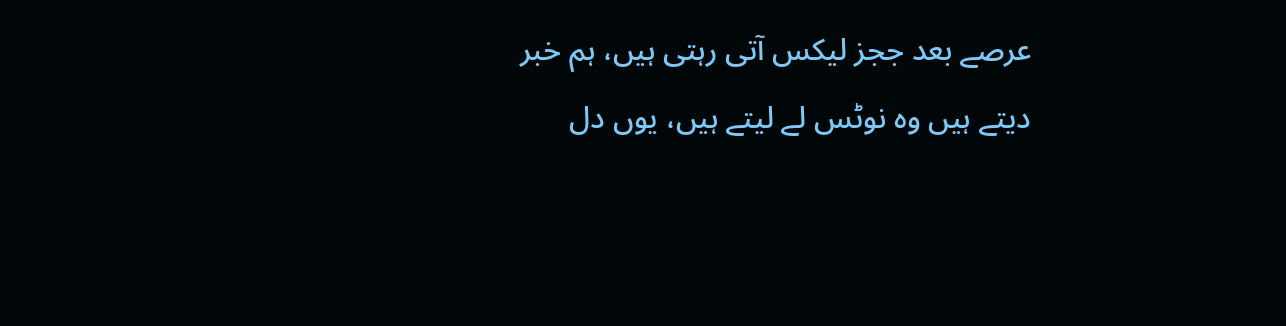عرصے بعد ججز لیکس آتی رہتی ہیں، ہم خبر دیتے ہیں وہ نوٹس لے لیتے ہیں، یوں دل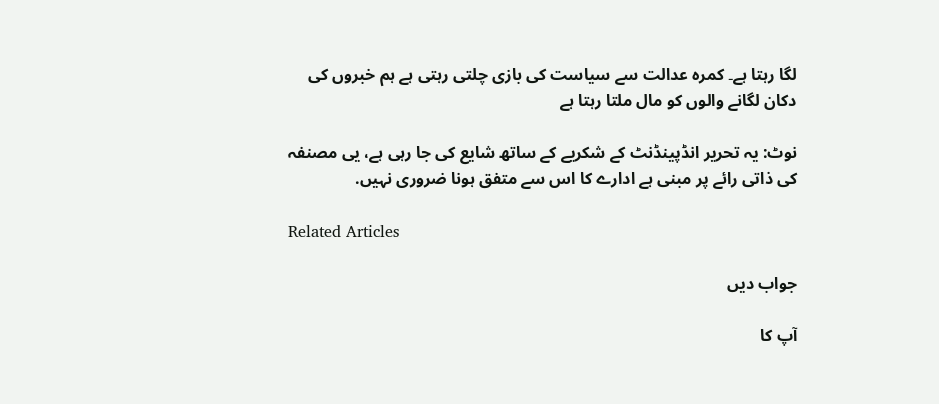لگا رہتا ہے۔ کمرہ عدالت سے سیاست کی بازی چلتی رہتی ہے ہم خبروں کی دکان لگانے والوں کو مال ملتا رہتا ہے

نوٹ: یہ تحریر انڈپینڈنٹ کے شکریے کے ساتھ شایع کی جا رہی ہے، یی مصنفہ کی ذاتی رائے پر مبنی ہے ادارے کا اس سے متفق ہونا ضروری نہیں.

Related Articles

جواب دیں

آپ کا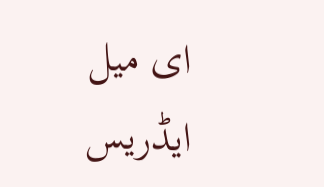ای میل ایڈریس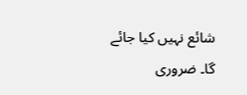شائع نہیں کیا جائے گا۔ ضروری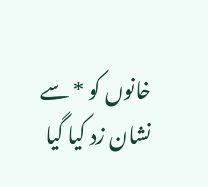خانوں کو * سے نشان زد کیا گیا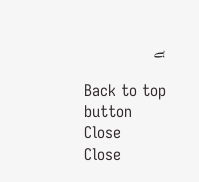ہے

Back to top button
Close
Close